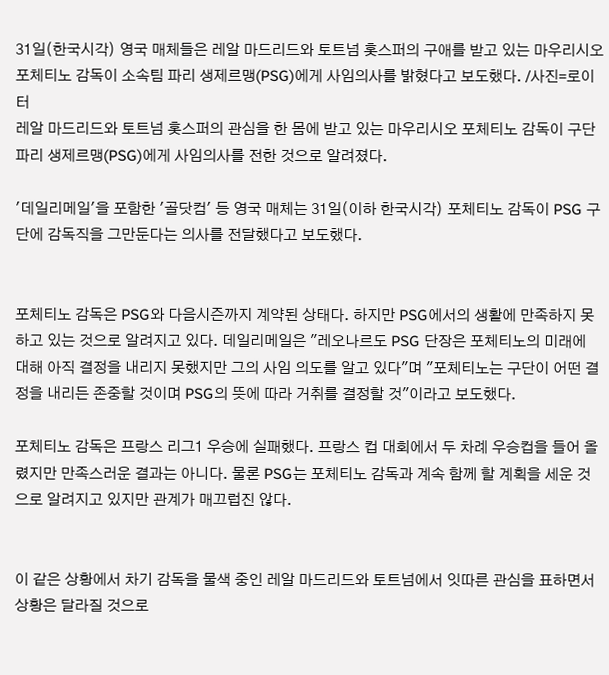31일(한국시각) 영국 매체들은 레알 마드리드와 토트넘 홋스퍼의 구애를 받고 있는 마우리시오 포체티노 감독이 소속팀 파리 생제르맹(PSG)에게 사임의사를 밝혔다고 보도했다. /사진=로이터
레알 마드리드와 토트넘 홋스퍼의 관심을 한 몸에 받고 있는 마우리시오 포체티노 감독이 구단 파리 생제르맹(PSG)에게 사임의사를 전한 것으로 알려졌다.

'데일리메일'을 포함한 '골닷컴' 등 영국 매체는 31일(이하 한국시각) 포체티노 감독이 PSG 구단에 감독직을 그만둔다는 의사를 전달했다고 보도했다.


포체티노 감독은 PSG와 다음시즌까지 계약된 상태다. 하지만 PSG에서의 생활에 만족하지 못하고 있는 것으로 알려지고 있다. 데일리메일은 "레오나르도 PSG 단장은 포체티노의 미래에 대해 아직 결정을 내리지 못했지만 그의 사임 의도를 알고 있다"며 "포체티노는 구단이 어떤 결정을 내리든 존중할 것이며 PSG의 뜻에 따라 거취를 결정할 것"이라고 보도했다.

포체티노 감독은 프랑스 리그1 우승에 실패했다. 프랑스 컵 대회에서 두 차례 우승컵을 들어 올렸지만 만족스러운 결과는 아니다. 물론 PSG는 포체티노 감독과 계속 함께 할 계획을 세운 것으로 알려지고 있지만 관계가 매끄럽진 않다.


이 같은 상황에서 차기 감독을 물색 중인 레알 마드리드와 토트넘에서 잇따른 관심을 표하면서 상황은 달라질 것으로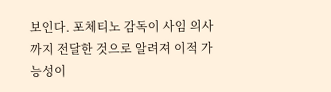보인다. 포체티노 감독이 사임 의사까지 전달한 것으로 알려져 이적 가능성이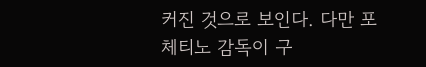커진 것으로 보인다. 다만 포체티노 감독이 구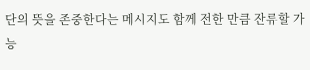단의 뜻을 존중한다는 메시지도 함께 전한 만큼 잔류할 가능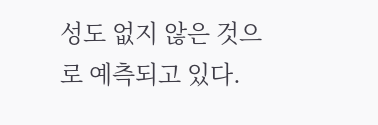성도 없지 않은 것으로 예측되고 있다.